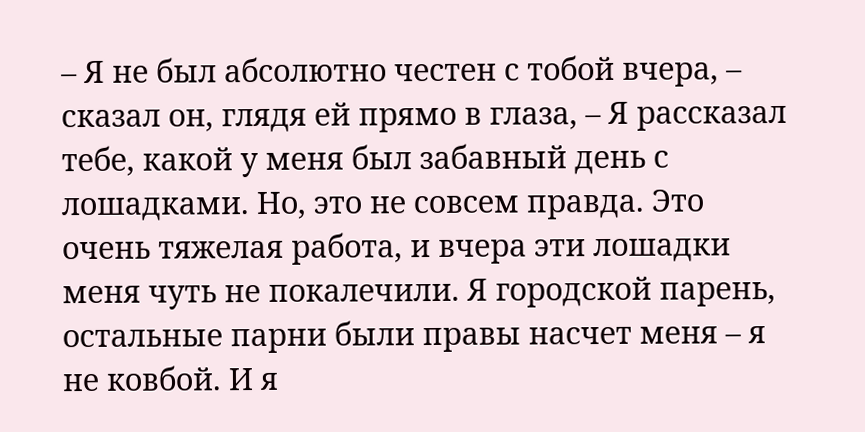– Я не был абсолютно честен с тобой вчера, – сказал он, глядя ей прямо в глаза, – Я рассказал тебе, какой у меня был забавный день с лошадками. Но, это не совсем правда. Это очень тяжелая работа, и вчера эти лошадки меня чуть не покалечили. Я городской парень, остальные парни были правы насчет меня – я не ковбой. И я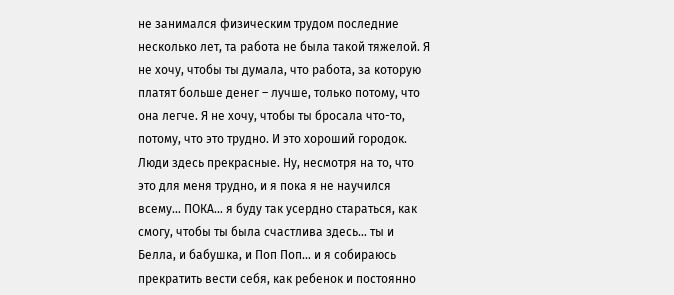не занимался физическим трудом последние несколько лет, та работа не была такой тяжелой. Я не хочу, чтобы ты думала, что работа, за которую платят больше денег – лучше, только потому, что она легче. Я не хочу, чтобы ты бросала что-то, потому, что это трудно. И это хороший городок. Люди здесь прекрасные. Ну, несмотря на то, что это для меня трудно, и я пока я не научился всему… ПОКА… я буду так усердно стараться, как смогу, чтобы ты была счастлива здесь… ты и Белла, и бабушка, и Поп Поп… и я собираюсь прекратить вести себя, как ребенок и постоянно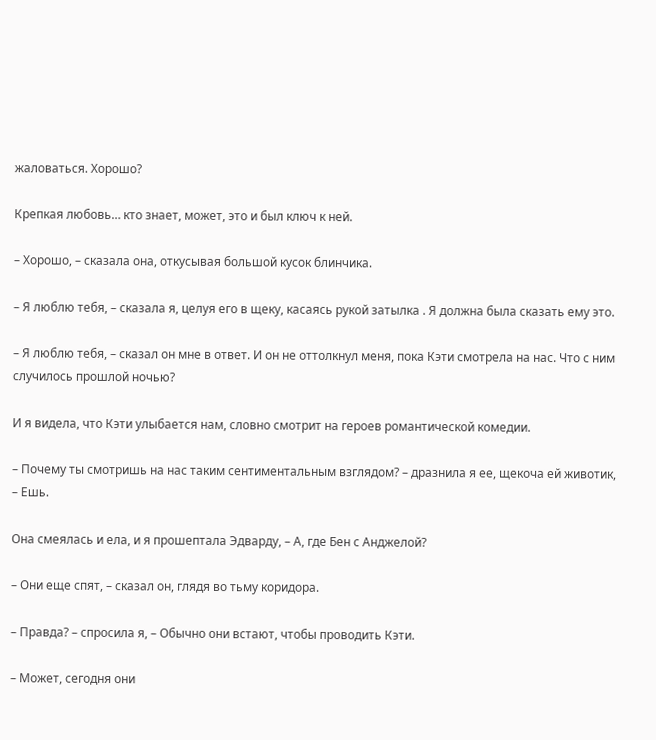жаловаться. Хорошо?

Крепкая любовь… кто знает, может, это и был ключ к ней.

– Хорошо, – сказала она, откусывая большой кусок блинчика.

– Я люблю тебя, – сказала я, целуя его в щеку, касаясь рукой затылка . Я должна была сказать ему это.

– Я люблю тебя, – сказал он мне в ответ. И он не оттолкнул меня, пока Кэти смотрела на нас. Что с ним случилось прошлой ночью?

И я видела, что Кэти улыбается нам, словно смотрит на героев романтической комедии.

– Почему ты смотришь на нас таким сентиментальным взглядом? – дразнила я ее, щекоча ей животик, – Ешь.

Она смеялась и ела, и я прошептала Эдварду, – А, где Бен с Анджелой?

– Они еще спят, – сказал он, глядя во тьму коридора.

– Правда? – спросила я, – Обычно они встают, чтобы проводить Кэти.

– Может, сегодня они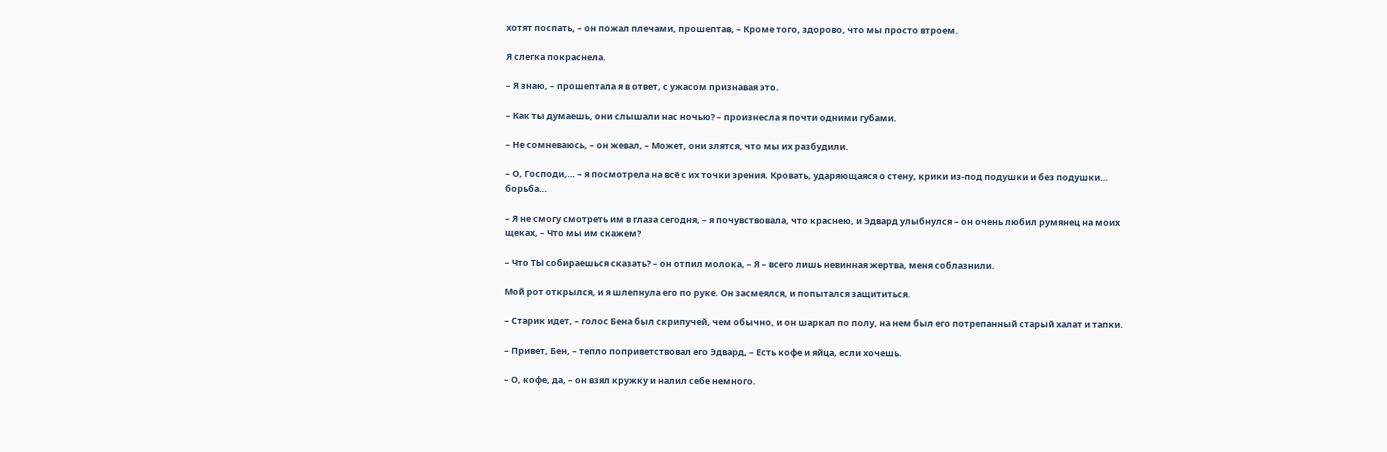хотят поспать, – он пожал плечами, прошептав, – Кроме того, здорово, что мы просто втроем.

Я слегка покраснела.

– Я знаю, – прошептала я в ответ, с ужасом признавая это.

– Как ты думаешь, они слышали нас ночью? – произнесла я почти одними губами.

– Не сомневаюсь, – он жевал, – Может, они злятся, что мы их разбудили.

– О, Господи,… – я посмотрела на всё с их точки зрения. Кровать, ударяющаяся о стену, крики из-под подушки и без подушки… борьба…

– Я не смогу смотреть им в глаза сегодня, – я почувствовала, что краснею, и Эдвард улыбнулся – он очень любил румянец на моих щеках, – Что мы им скажем?

– Что ТЫ собираешься сказать? – он отпил молока, – Я – всего лишь невинная жертва, меня соблазнили.

Мой рот открылся, и я шлепнула его по руке. Он засмеялся, и попытался защититься.

– Старик идет, – голос Бена был скрипучей, чем обычно, и он шаркал по полу, на нем был его потрепанный старый халат и тапки.

– Привет, Бен, – тепло поприветствовал его Эдвард, – Есть кофе и яйца, если хочешь.

– О, кофе, да, – он взял кружку и налил себе немного.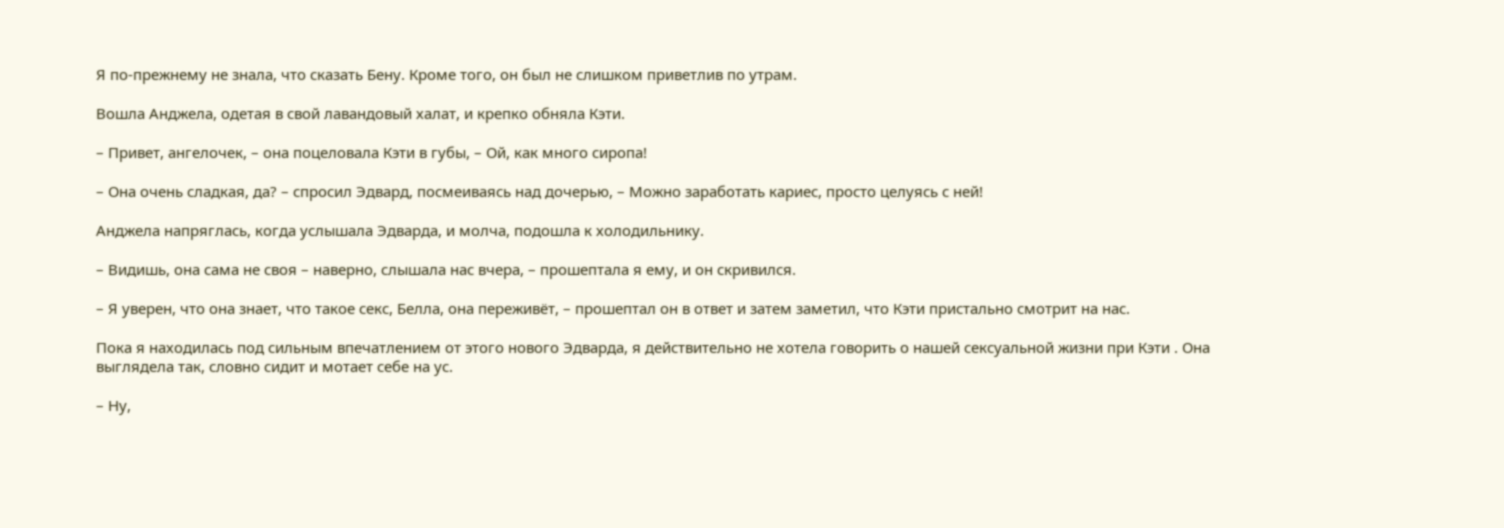Я по-прежнему не знала, что сказать Бену. Кроме того, он был не слишком приветлив по утрам.

Вошла Анджела, одетая в свой лавандовый халат, и крепко обняла Кэти.

– Привет, ангелочек, – она поцеловала Кэти в губы, – Ой, как много сиропа!

– Она очень сладкая, да? – спросил Эдвард, посмеиваясь над дочерью, – Можно заработать кариес, просто целуясь с ней!

Анджела напряглась, когда услышала Эдварда, и молча, подошла к холодильнику.

– Видишь, она сама не своя – наверно, слышала нас вчера, – прошептала я ему, и он скривился.

– Я уверен, что она знает, что такое секс, Белла, она переживёт, – прошептал он в ответ и затем заметил, что Кэти пристально смотрит на нас.

Пока я находилась под сильным впечатлением от этого нового Эдварда, я действительно не хотела говорить о нашей сексуальной жизни при Кэти . Она выглядела так, словно сидит и мотает себе на ус.

– Ну,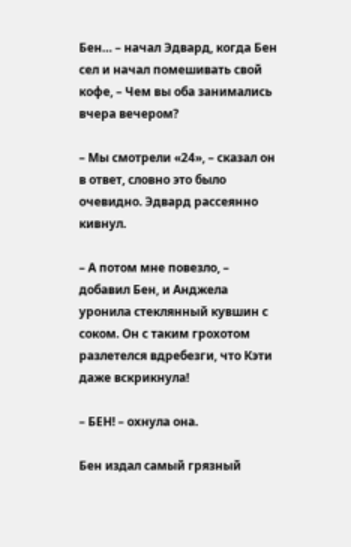Бен… – начал Эдвард, когда Бен сел и начал помешивать свой кофе, – Чем вы оба занимались вчера вечером?

– Мы смотрели «24», – сказал он в ответ, словно это было очевидно. Эдвард рассеянно кивнул.

– А потом мне повезло, – добавил Бен, и Анджела уронила стеклянный кувшин с соком. Он с таким грохотом разлетелся вдребезги, что Кэти даже вскрикнула!

– БЕН! – охнула она.

Бен издал самый грязный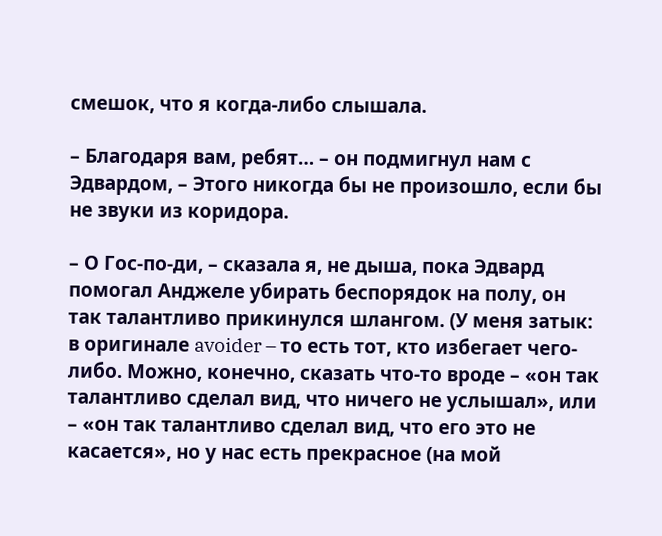смешок, что я когда-либо слышала.

– Благодаря вам, ребят… – он подмигнул нам с Эдвардом, – Этого никогда бы не произошло, если бы не звуки из коридора.

– О Гос-по-ди, – сказала я, не дыша, пока Эдвард помогал Анджеле убирать беспорядок на полу, он так талантливо прикинулся шлангом. (У меня затык: в оригинале avoider – то есть тот, кто избегает чего-либо. Можно, конечно, сказать что-то вроде – «он так талантливо сделал вид, что ничего не услышал», или – «он так талантливо сделал вид, что его это не касается», но у нас есть прекрасное (на мой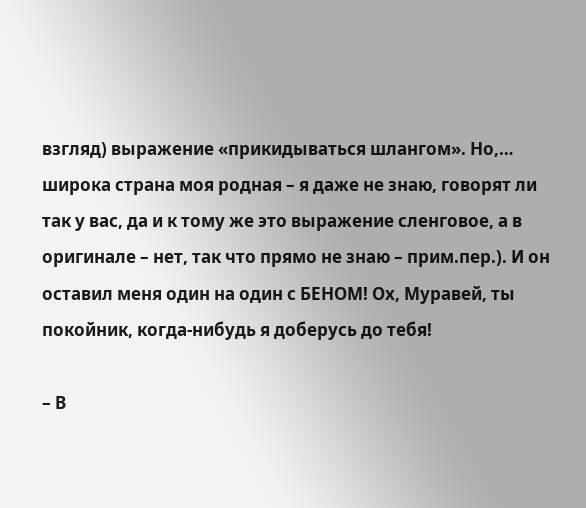взгляд) выражение «прикидываться шлангом». Но,… широка страна моя родная – я даже не знаю, говорят ли так у вас, да и к тому же это выражение сленговое, а в оригинале – нет, так что прямо не знаю – прим.пер.). И он оставил меня один на один с БЕНОМ! Ох, Муравей, ты покойник, когда-нибудь я доберусь до тебя!

– В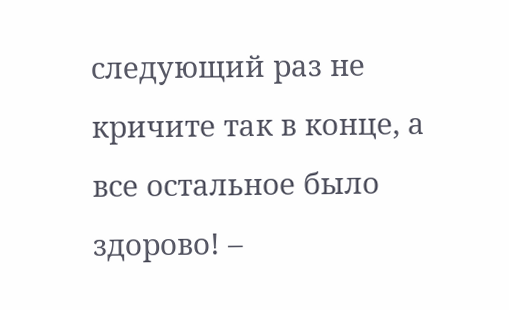следующий раз не кричите так в конце, а все остальное было здорово! –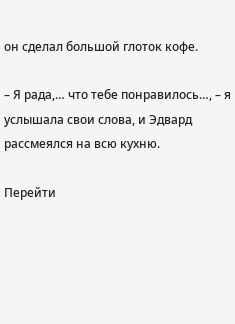он сделал большой глоток кофе.

– Я рада,… что тебе понравилось…, – я услышала свои слова, и Эдвард рассмеялся на всю кухню.

Перейти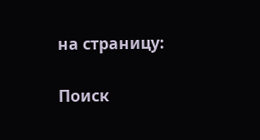на страницу:

Поиск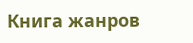Книга жанров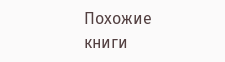Похожие книги